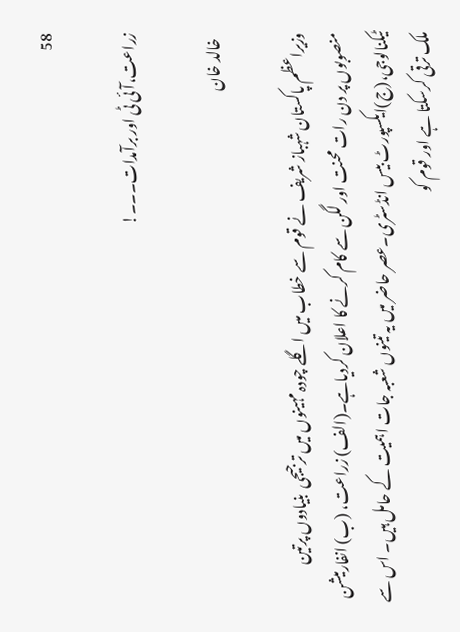58

زراعت،آئی ٹی اور برآمدات۔۔۔!

  خالد خان

وزیراعظم پاکستان شہباز شریف نے قوم سے خطاب میں اگلے چودہ مہینوں میں ترجیجی  بنیادوں پرتین منصوبوں پر دن رات محنت اور لگن سے کام کرنے کا اعلان کردیاہے۔(الف) زراعت، (ب) انفارمیشن ٹیکنالوجی،(ج)ایکسپورٹ بیس انڈسٹری۔عصر حاضر میں یہ تینوں شعبہ جات اہمیت کے حامل ہیں۔ اس سے ملک ترقی کرسکتا ہے اور قوم کو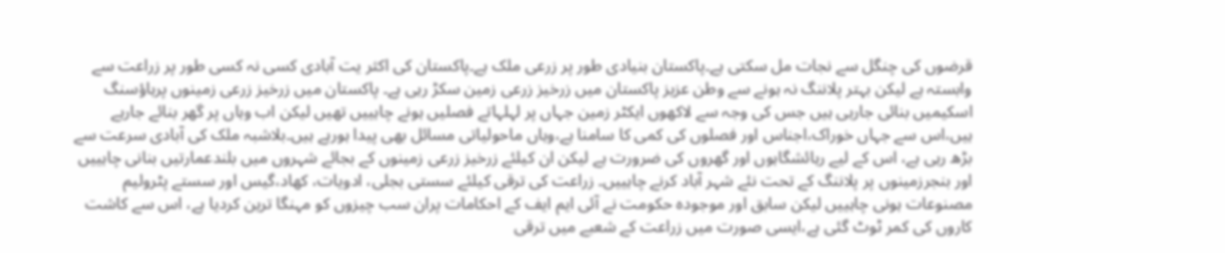قرضوں کی چنگل سے نجات مل سکتی ہے۔پاکستان بنیادی طور پر زرعی ملک ہے۔پاکستان کی اکثر یت آبادی کسی نہ کسی طور پر زراعت سے وابستہ ہے لیکن بہتر پلاننگ نہ ہونے سے وطن عزیز پاکستان میں زرخیز زرعی زمین سکڑ رہی ہے۔ پاکستان میں زرخیز زرعی زمینوں پرہاؤسنگ اسکیمیں بنائی جارہی ہیں جس کی وجہ سے لاکھوں ایکٹر زمین جہاں پر لہلہاتے فصلیں ہونے چاہییں تھیں لیکن اب وہاں پر گھر بنائے جارہے ہیں،اس سے جہاں خوراک،اجناس اور فصلوں کی کمی کا سامنا ہے،وہاں ماحولیاتی مسائل بھی پیدا ہورہے ہیں۔بلاشبہ ملک کی آبادی سرعت سے بڑھ رہی ہے، اس کے لیے رہائشگاہوں اور گھروں کی ضرورت ہے لیکن ان کیلئے زرخیز زرعی زمینوں کے بجائے شہروں میں بلندعمارتیں بنانی چاہییں اور بنجرزمینوں پر پلاننگ کے تحت نئے شہر آباد کرنے چاہییں۔ زراعت کی ترقی کیلئے سستی بجلی، ادویات، کھاد،گیس اور سستے پٹرولیم مصنوعات ہونی چاہییں لیکن سابق اور موجودہ حکومت نے آئی ایم ایف کے احکامات پران سب چیزوں کو مہنگا ترین کردیا ہے، اس سے کاشت کاروں کی کمر ٹوٹ گئی ہے،ایسی صورت میں زراعت کے شعبے میں ترقی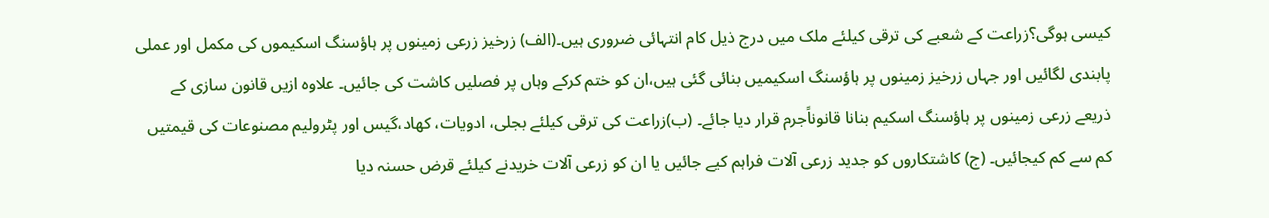کیسی ہوگی؟زراعت کے شعبے کی ترقی کیلئے ملک میں درج ذیل کام انتہائی ضروری ہیں۔(الف) زرخیز زرعی زمینوں پر ہاؤسنگ اسکیموں کی مکمل اور عملی پابندی لگائیں اور جہاں زرخیز زمینوں پر ہاؤسنگ اسکیمیں بنائی گئی ہیں،ان کو ختم کرکے وہاں پر فصلیں کاشت کی جائیں۔ علاوہ ازیں قانون سازی کے ذریعے زرعی زمینوں پر ہاؤسنگ اسکیم بنانا قانوناًجرم قرار دیا جائے۔ (ب)زراعت کی ترقی کیلئے بجلی، ادویات، کھاد،گیس اور پٹرولیم مصنوعات کی قیمتیں کم سے کم کیجائیں۔ (ج) کاشتکاروں کو جدید زرعی آلات فراہم کیے جائیں یا ان کو زرعی آلات خریدنے کیلئے قرض حسنہ دیا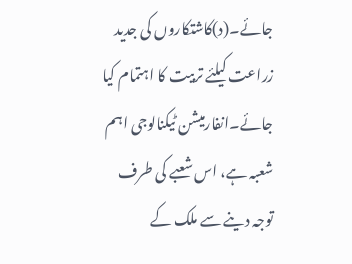جائے۔(د)کاشتکاروں کی جدید زراعت کیلئے تربیت کا اہتمام کیا جائے۔انفارمیشن ٹیکنالوجی اہم شعبہ ہے، اس شعبے کی طرف توجہ دینے سے ملک کے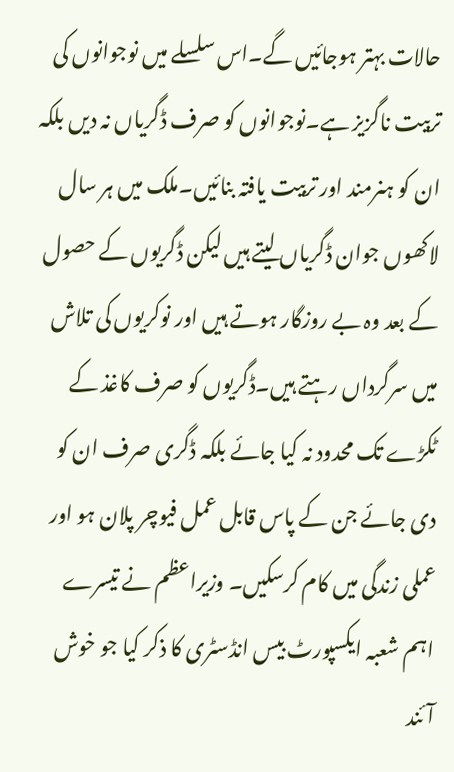حالات بہتر ہوجائیں گے۔اس سلسلے میں نوجوانوں کی تربیت ناگزیز ہے۔نوجوانوں کو صرف ڈگریاں نہ دیں بلکہ ان کو ہنرمند اور تربیت یافتہ بنائیں۔ملک میں ہر سال لاکھوں جوان ڈگریاں لیتے ہیں لیکن ڈگریوں کے حصول کے بعد وہ بے روزگار ہوتے ہیں اور نوکریوں کی تلاش میں سرگرداں رہتے ہیں۔ڈگریوں کو صرف کاغذ کے ٹکڑے تک محدود نہ کیا جائے بلکہ ڈگری صرف ان کو دی جائے جن کے پاس قابل عمل فیوچر پلان ہو اور عملی زندگی میں کام کرسکیں۔ وزیراعظم نے تیسرے اہم شعبہ ایکسپورٹ بیس انڈسٹری کا ذکر کیا جو خوش آئند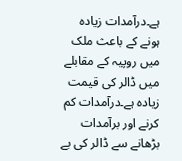ہے۔درآمدات زیادہ ہونے کے باعث ملک میں روپیہ کے مقابلے میں ڈالر کی قیمت زیادہ ہے۔درآمدات کم کرنے اور برآمدات بڑھانے سے ڈالر کی بے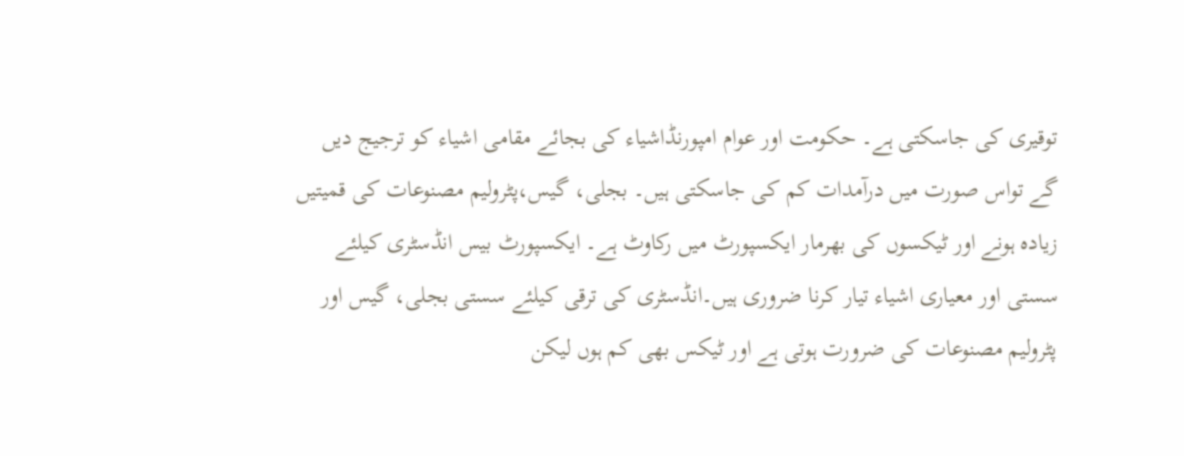توقیری کی جاسکتی ہے۔ حکومت اور عوام امپورنڈاشیاء کی بجائے مقامی اشیاء کو ترجیج دیں گے تواس صورت میں درآمدات کم کی جاسکتی ہیں۔ بجلی، گیس،پٹرولیم مصنوعات کی قمیتیں زیادہ ہونے اور ٹیکسوں کی بھرمار ایکسپورٹ میں رکاوٹ ہے۔ ایکسپورٹ بیس انڈسٹری کیلئے سستی اور معیاری اشیاء تیار کرنا ضروری ہیں۔انڈسٹری کی ترقی کیلئے سستی بجلی، گیس اور پٹرولیم مصنوعات کی ضرورت ہوتی ہے اور ٹیکس بھی کم ہوں لیکن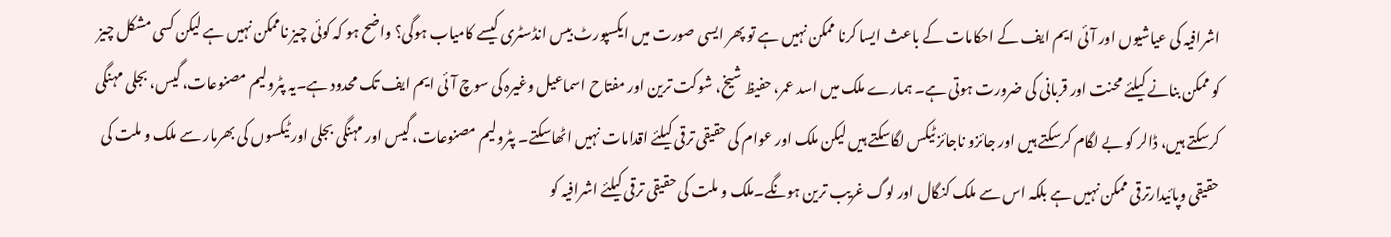اشرافیہ کی عیاشیوں اور آئی ایم ایف کے احکامات کے باعث ایسا کرنا ممکن نہیں ہے تو پھر ایسی صورت میں ایکسپورٹ بیس انڈسٹری کیسے کامیاب ہوگی؟ واضح ہو کہ کوئی چیز ناممکن نہیں ہے لیکن کسی مشکل چیز کو ممکن بنانے کیلئے محنت اور قربانی کی ضرورت ہوتی ہے۔ ہمارے ملک میں اسد عمر، حفیظ شیخ، شوکت ترین اور مفتاح اسماعیل وغیرہ کی سوچ آئی ایم ایف تک محدود ہے۔یہ پٹرولیم مصنوعات، گیس، بجلی مہنگی کرسکتے ہیں، ڈالر کو بے لگام کرسکتے ہیں اور جائزو ناجائز ٹیکس لگاسکتے ہیں لیکن ملک اور عوام کی حقیقی ترقی کیلئے اقدامات نہیں اٹھاسکتے۔ پٹرولیم مصنوعات، گیس اور مہنگی بجلی اور ٹیکسوں کی بھرمار سے ملک و ملت کی حقیقی وپائیدارترقی ممکن نہیں ہے بلکہ اس سے ملک کنگال اور لوگ غریب ترین ہونگے۔ملک و ملت کی حقیقی ترقی کیلئے اشرافیہ کو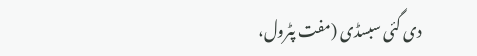دی گئی سبسڈی (مفت پٹرول،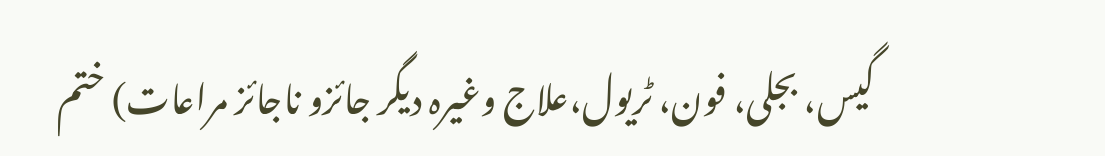گیس، بجلی، فون، ٹریول،علاج وغیرہ دیگر جائزو ناجائز مراعات) ختم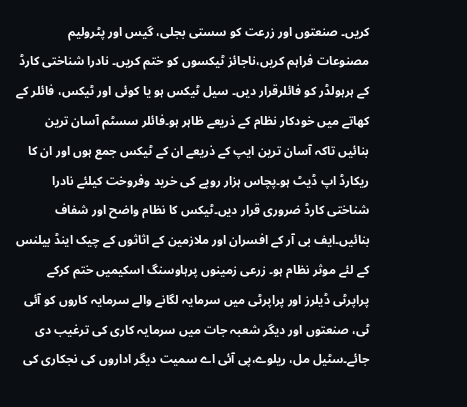کریں۔ صنعتوں اور زرعت کو سستی بجلی، گیس اور پٹرولیم مصنوعات فراہم کریں،ناجائز ٹیکسوں کو ختم کریں۔ نادرا شناختی کارڈ کے ہرہولڈر کو فائلرقرار دیں۔ سیل ٹیکس ہو یا کوئی اور ٹیکس، فائلر کے کھاتے میں خودکار نظام کے ذریعے ظاہر ہو۔فائلر سسٹم آسان ترین بنائیں تاکہ آسان ترین ایپ کے ذریعے ان کے ٹیکس جمع ہوں اور ان کا ریکارڈ اپ ڈیٹ ہو۔پچاس ہزار روپے کی خرید وفروخت کیلئے نادرا شناختی کارڈ ضروری قرار دیں۔ٹیکس کا نظام واضح اور شفاف بنائیں۔ایف بی آر کے افسران اور ملازمین کے اثاثوں کے چیک اینڈ بیلنس کے لئے موثر نظام ہو۔ زرعی زمینوں پرہاوسنگ اسکیمیں ختم کرکے پراپرٹی ڈیلرز اور پراپرٹی میں سرمایہ لگانے والے سرمایہ کاروں کو آئی ٹی، صنعتوں اور دیگر شعبہ جات میں سرمایہ کاری کی ترغیب دی جائے۔سٹیل مل، ریلوے،پی آئی اے سمیت دیگر اداروں کی نجکاری کی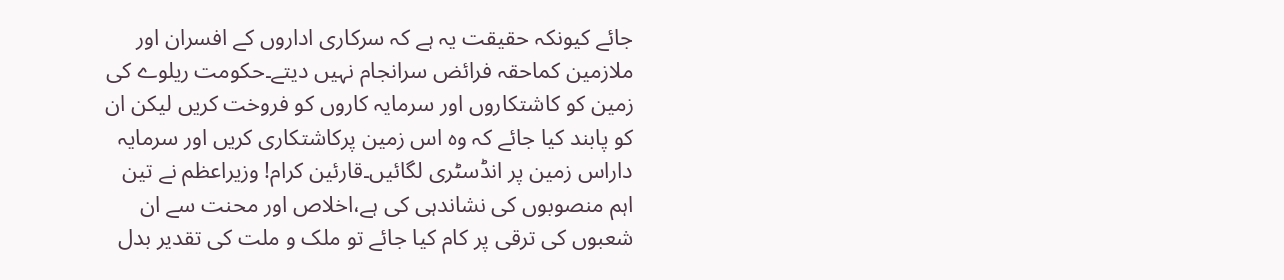جائے کیونکہ حقیقت یہ ہے کہ سرکاری اداروں کے افسران اور ملازمین کماحقہ فرائض سرانجام نہیں دیتے۔حکومت ریلوے کی زمین کو کاشتکاروں اور سرمایہ کاروں کو فروخت کریں لیکن ان کو پابند کیا جائے کہ وہ اس زمین پرکاشتکاری کریں اور سرمایہ داراس زمین پر انڈسٹری لگائیں۔قارئین کرام! وزیراعظم نے تین اہم منصوبوں کی نشاندہی کی ہے،اخلاص اور محنت سے ان شعبوں کی ترقی پر کام کیا جائے تو ملک و ملت کی تقدیر بدل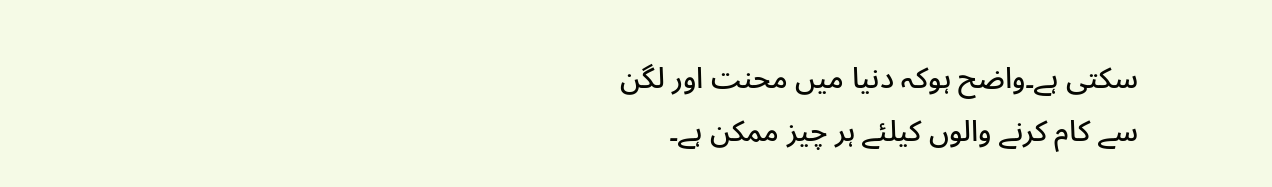سکتی ہے۔واضح ہوکہ دنیا میں محنت اور لگن سے کام کرنے والوں کیلئے ہر چیز ممکن ہے۔